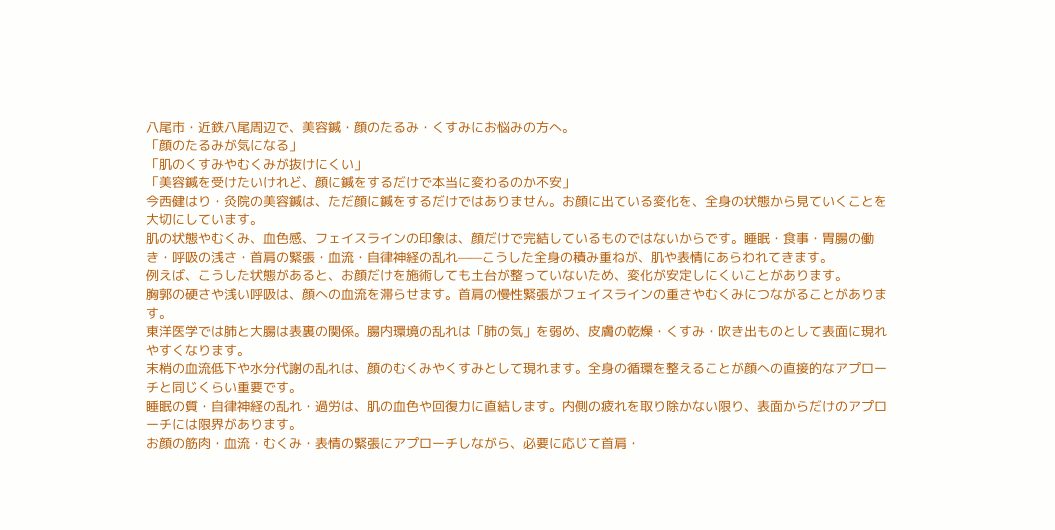八尾市・近鉄八尾周辺で、美容鍼・顔のたるみ・くすみにお悩みの方へ。
「顔のたるみが気になる」
「肌のくすみやむくみが抜けにくい」
「美容鍼を受けたいけれど、顔に鍼をするだけで本当に変わるのか不安」
今西健はり・灸院の美容鍼は、ただ顔に鍼をするだけではありません。お顔に出ている変化を、全身の状態から見ていくことを大切にしています。
肌の状態やむくみ、血色感、フェイスラインの印象は、顔だけで完結しているものではないからです。睡眠・食事・胃腸の働き・呼吸の浅さ・首肩の緊張・血流・自律神経の乱れ——こうした全身の積み重ねが、肌や表情にあらわれてきます。
例えば、こうした状態があると、お顔だけを施術しても土台が整っていないため、変化が安定しにくいことがあります。
胸郭の硬さや浅い呼吸は、顔への血流を滞らせます。首肩の慢性緊張がフェイスラインの重さやむくみにつながることがあります。
東洋医学では肺と大腸は表裏の関係。腸内環境の乱れは「肺の気」を弱め、皮膚の乾燥・くすみ・吹き出ものとして表面に現れやすくなります。
末梢の血流低下や水分代謝の乱れは、顔のむくみやくすみとして現れます。全身の循環を整えることが顔への直接的なアプローチと同じくらい重要です。
睡眠の質・自律神経の乱れ・過労は、肌の血色や回復力に直結します。内側の疲れを取り除かない限り、表面からだけのアプローチには限界があります。
お顔の筋肉・血流・むくみ・表情の緊張にアプローチしながら、必要に応じて首肩・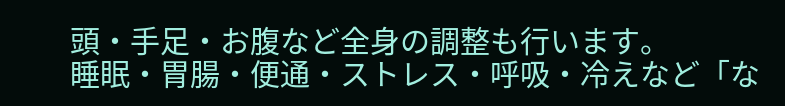頭・手足・お腹など全身の調整も行います。
睡眠・胃腸・便通・ストレス・呼吸・冷えなど「な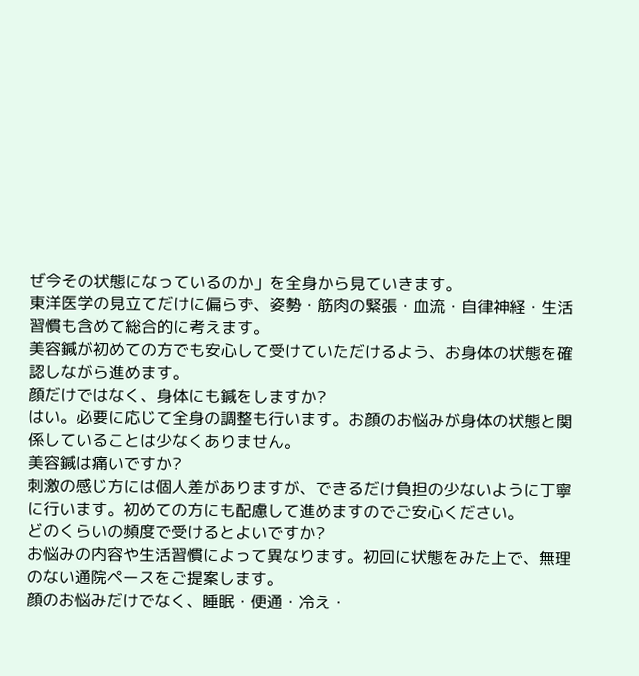ぜ今その状態になっているのか」を全身から見ていきます。
東洋医学の見立てだけに偏らず、姿勢・筋肉の緊張・血流・自律神経・生活習慣も含めて総合的に考えます。
美容鍼が初めての方でも安心して受けていただけるよう、お身体の状態を確認しながら進めます。
顔だけではなく、身体にも鍼をしますか?
はい。必要に応じて全身の調整も行います。お顔のお悩みが身体の状態と関係していることは少なくありません。
美容鍼は痛いですか?
刺激の感じ方には個人差がありますが、できるだけ負担の少ないように丁寧に行います。初めての方にも配慮して進めますのでご安心ください。
どのくらいの頻度で受けるとよいですか?
お悩みの内容や生活習慣によって異なります。初回に状態をみた上で、無理のない通院ペースをご提案します。
顔のお悩みだけでなく、睡眠・便通・冷え・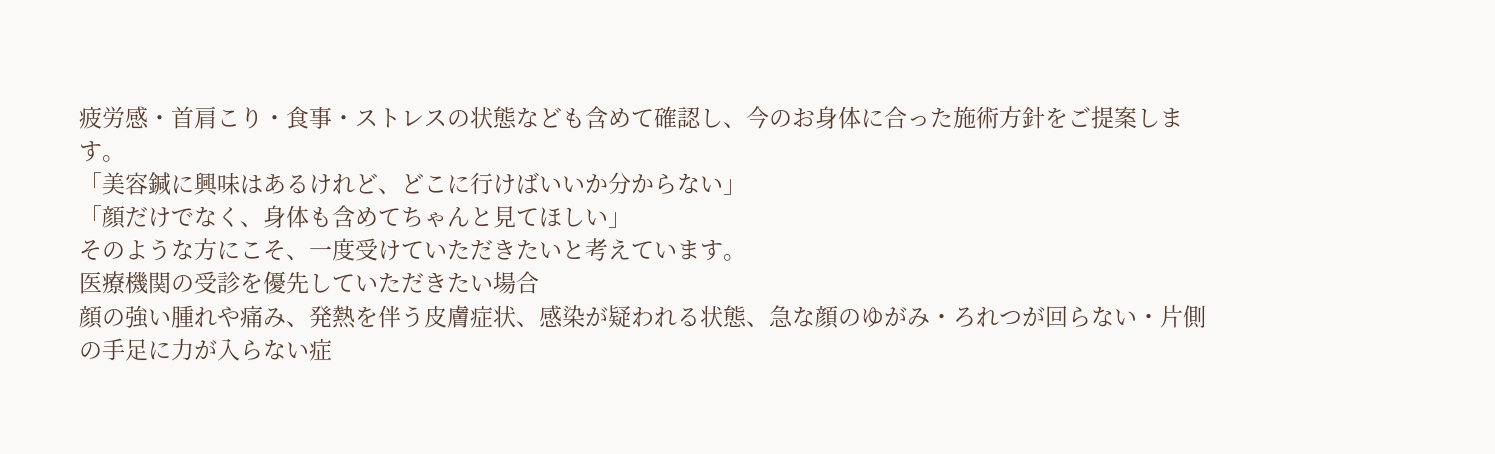疲労感・首肩こり・食事・ストレスの状態なども含めて確認し、今のお身体に合った施術方針をご提案します。
「美容鍼に興味はあるけれど、どこに行けばいいか分からない」
「顔だけでなく、身体も含めてちゃんと見てほしい」
そのような方にこそ、一度受けていただきたいと考えています。
医療機関の受診を優先していただきたい場合
顔の強い腫れや痛み、発熱を伴う皮膚症状、感染が疑われる状態、急な顔のゆがみ・ろれつが回らない・片側の手足に力が入らない症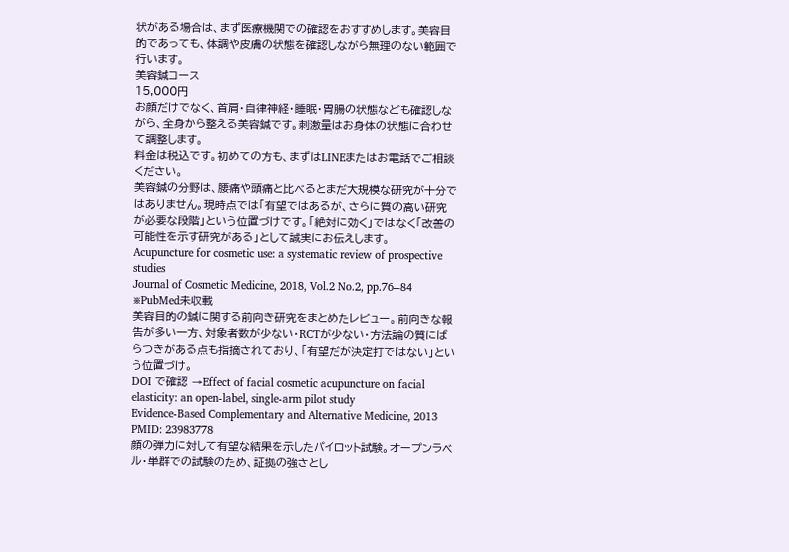状がある場合は、まず医療機関での確認をおすすめします。美容目的であっても、体調や皮膚の状態を確認しながら無理のない範囲で行います。
美容鍼コース
15,000円
お顔だけでなく、首肩・自律神経・睡眠・胃腸の状態なども確認しながら、全身から整える美容鍼です。刺激量はお身体の状態に合わせて調整します。
料金は税込です。初めての方も、まずはLINEまたはお電話でご相談ください。
美容鍼の分野は、腰痛や頭痛と比べるとまだ大規模な研究が十分ではありません。現時点では「有望ではあるが、さらに質の高い研究が必要な段階」という位置づけです。「絶対に効く」ではなく「改善の可能性を示す研究がある」として誠実にお伝えします。
Acupuncture for cosmetic use: a systematic review of prospective studies
Journal of Cosmetic Medicine, 2018, Vol.2 No.2, pp.76–84 ※PubMed未収載
美容目的の鍼に関する前向き研究をまとめたレビュー。前向きな報告が多い一方、対象者数が少ない・RCTが少ない・方法論の質にばらつきがある点も指摘されており、「有望だが決定打ではない」という位置づけ。
DOI で確認 →Effect of facial cosmetic acupuncture on facial elasticity: an open-label, single-arm pilot study
Evidence-Based Complementary and Alternative Medicine, 2013 PMID: 23983778
顔の弾力に対して有望な結果を示したパイロット試験。オープンラベル・単群での試験のため、証拠の強さとし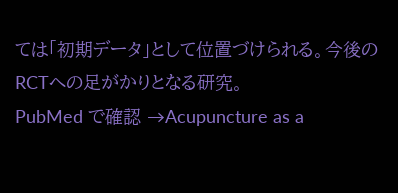ては「初期データ」として位置づけられる。今後のRCTへの足がかりとなる研究。
PubMed で確認 →Acupuncture as a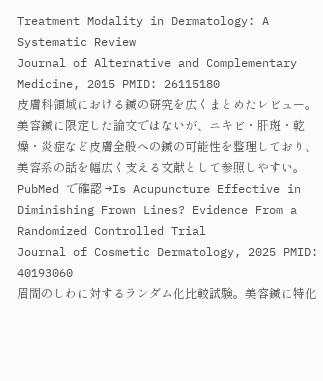Treatment Modality in Dermatology: A Systematic Review
Journal of Alternative and Complementary Medicine, 2015 PMID: 26115180
皮膚科領域における鍼の研究を広くまとめたレビュー。美容鍼に限定した論文ではないが、ニキビ・肝斑・乾燥・炎症など皮膚全般への鍼の可能性を整理しており、美容系の話を幅広く支える文献として参照しやすい。
PubMed で確認 →Is Acupuncture Effective in Diminishing Frown Lines? Evidence From a Randomized Controlled Trial
Journal of Cosmetic Dermatology, 2025 PMID: 40193060
眉間のしわに対するランダム化比較試験。美容鍼に特化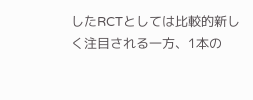したRCTとしては比較的新しく注目される一方、1本の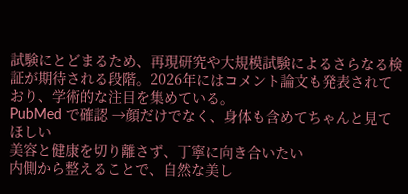試験にとどまるため、再現研究や大規模試験によるさらなる検証が期待される段階。2026年にはコメント論文も発表されており、学術的な注目を集めている。
PubMed で確認 →顔だけでなく、身体も含めてちゃんと見てほしい
美容と健康を切り離さず、丁寧に向き合いたい
内側から整えることで、自然な美し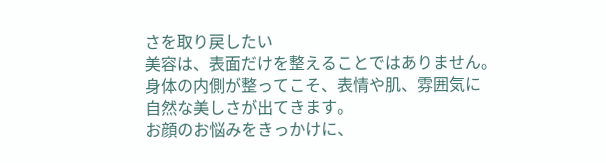さを取り戻したい
美容は、表面だけを整えることではありません。
身体の内側が整ってこそ、表情や肌、雰囲気に
自然な美しさが出てきます。
お顔のお悩みをきっかけに、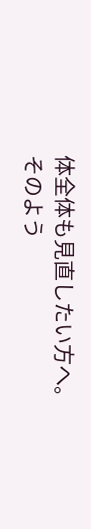体全体も見直したい方へ。
そのよう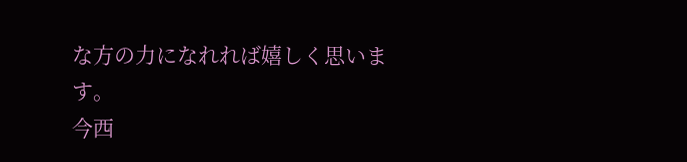な方の力になれれば嬉しく思います。
今西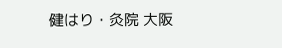健はり・灸院 大阪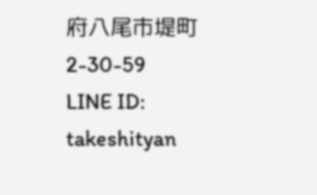府八尾市堤町2-30-59
LINE ID: takeshityan